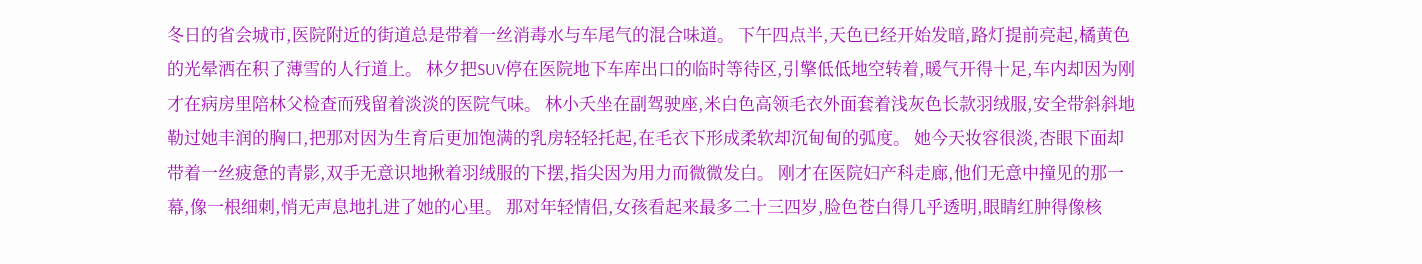冬日的省会城市,医院附近的街道总是带着一丝消毒水与车尾气的混合味道。 下午四点半,天色已经开始发暗,路灯提前亮起,橘黄色的光晕洒在积了薄雪的人行道上。 林夕把SUV停在医院地下车库出口的临时等待区,引擎低低地空转着,暖气开得十足,车内却因为刚才在病房里陪林父检查而残留着淡淡的医院气味。 林小夭坐在副驾驶座,米白色高领毛衣外面套着浅灰色长款羽绒服,安全带斜斜地勒过她丰润的胸口,把那对因为生育后更加饱满的乳房轻轻托起,在毛衣下形成柔软却沉甸甸的弧度。 她今天妆容很淡,杏眼下面却带着一丝疲惫的青影,双手无意识地揪着羽绒服的下摆,指尖因为用力而微微发白。 刚才在医院妇产科走廊,他们无意中撞见的那一幕,像一根细刺,悄无声息地扎进了她的心里。 那对年轻情侣,女孩看起来最多二十三四岁,脸色苍白得几乎透明,眼睛红肿得像核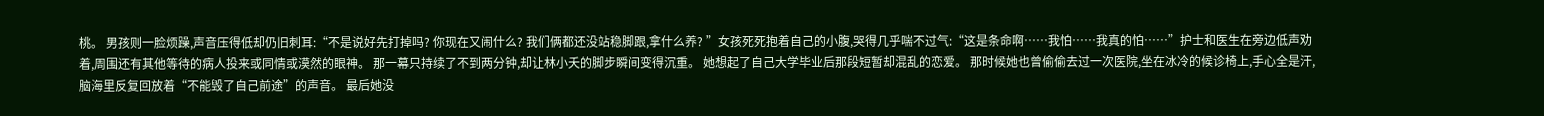桃。 男孩则一脸烦躁,声音压得低却仍旧刺耳:“不是说好先打掉吗? 你现在又闹什么? 我们俩都还没站稳脚跟,拿什么养? ”女孩死死抱着自己的小腹,哭得几乎喘不过气:“这是条命啊……我怕……我真的怕……”护士和医生在旁边低声劝着,周围还有其他等待的病人投来或同情或漠然的眼神。 那一幕只持续了不到两分钟,却让林小夭的脚步瞬间变得沉重。 她想起了自己大学毕业后那段短暂却混乱的恋爱。 那时候她也曾偷偷去过一次医院,坐在冰冷的候诊椅上,手心全是汗,脑海里反复回放着“不能毁了自己前途”的声音。 最后她没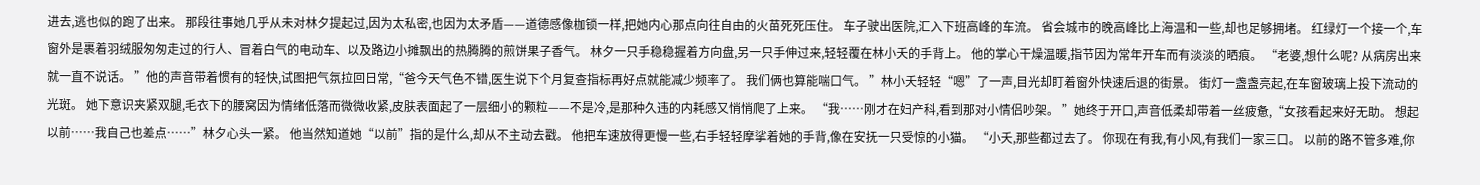进去,逃也似的跑了出来。 那段往事她几乎从未对林夕提起过,因为太私密,也因为太矛盾——道德感像枷锁一样,把她内心那点向往自由的火苗死死压住。 车子驶出医院,汇入下班高峰的车流。 省会城市的晚高峰比上海温和一些,却也足够拥堵。 红绿灯一个接一个,车窗外是裹着羽绒服匆匆走过的行人、冒着白气的电动车、以及路边小摊飘出的热腾腾的煎饼果子香气。 林夕一只手稳稳握着方向盘,另一只手伸过来,轻轻覆在林小夭的手背上。 他的掌心干燥温暖,指节因为常年开车而有淡淡的晒痕。 “老婆,想什么呢? 从病房出来就一直不说话。 ”他的声音带着惯有的轻快,试图把气氛拉回日常,“爸今天气色不错,医生说下个月复查指标再好点就能减少频率了。 我们俩也算能喘口气。 ”林小夭轻轻“嗯”了一声,目光却盯着窗外快速后退的街景。 街灯一盏盏亮起,在车窗玻璃上投下流动的光斑。 她下意识夹紧双腿,毛衣下的腰窝因为情绪低落而微微收紧,皮肤表面起了一层细小的颗粒——不是冷,是那种久违的内耗感又悄悄爬了上来。 “我……刚才在妇产科,看到那对小情侣吵架。 ”她终于开口,声音低柔却带着一丝疲惫,“女孩看起来好无助。 想起以前……我自己也差点……”林夕心头一紧。 他当然知道她“以前”指的是什么,却从不主动去戳。 他把车速放得更慢一些,右手轻轻摩挲着她的手背,像在安抚一只受惊的小猫。 “小夭,那些都过去了。 你现在有我,有小风,有我们一家三口。 以前的路不管多难,你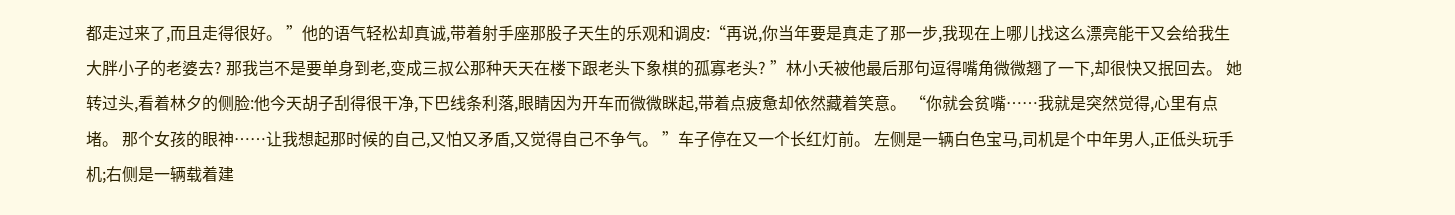都走过来了,而且走得很好。 ”他的语气轻松却真诚,带着射手座那股子天生的乐观和调皮:“再说,你当年要是真走了那一步,我现在上哪儿找这么漂亮能干又会给我生大胖小子的老婆去? 那我岂不是要单身到老,变成三叔公那种天天在楼下跟老头下象棋的孤寡老头? ”林小夭被他最后那句逗得嘴角微微翘了一下,却很快又抿回去。 她转过头,看着林夕的侧脸:他今天胡子刮得很干净,下巴线条利落,眼睛因为开车而微微眯起,带着点疲惫却依然藏着笑意。 “你就会贫嘴……我就是突然觉得,心里有点堵。 那个女孩的眼神……让我想起那时候的自己,又怕又矛盾,又觉得自己不争气。 ”车子停在又一个长红灯前。 左侧是一辆白色宝马,司机是个中年男人,正低头玩手机;右侧是一辆载着建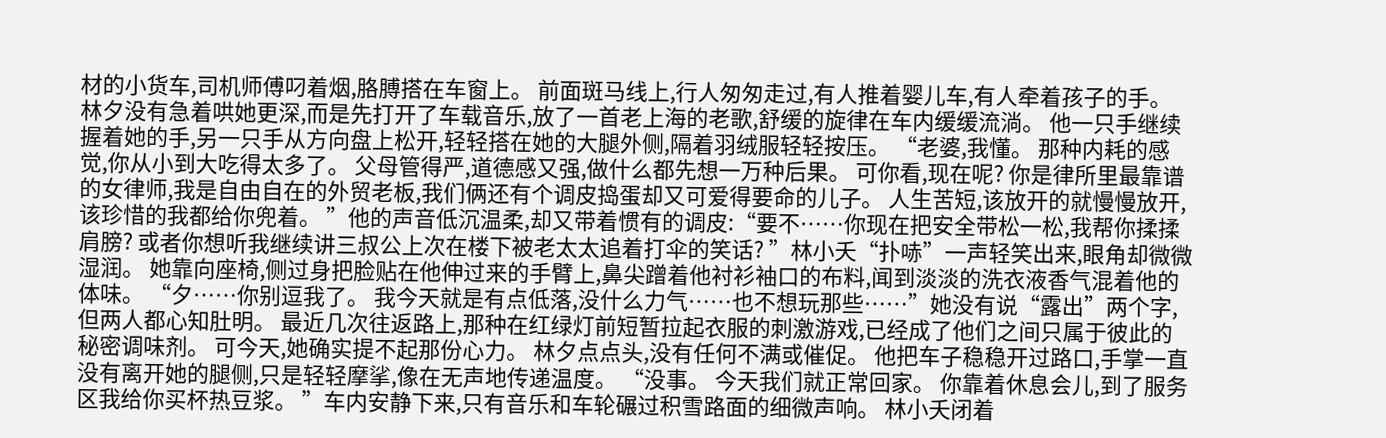材的小货车,司机师傅叼着烟,胳膊搭在车窗上。 前面斑马线上,行人匆匆走过,有人推着婴儿车,有人牵着孩子的手。 林夕没有急着哄她更深,而是先打开了车载音乐,放了一首老上海的老歌,舒缓的旋律在车内缓缓流淌。 他一只手继续握着她的手,另一只手从方向盘上松开,轻轻搭在她的大腿外侧,隔着羽绒服轻轻按压。 “老婆,我懂。 那种内耗的感觉,你从小到大吃得太多了。 父母管得严,道德感又强,做什么都先想一万种后果。 可你看,现在呢? 你是律所里最靠谱的女律师,我是自由自在的外贸老板,我们俩还有个调皮捣蛋却又可爱得要命的儿子。 人生苦短,该放开的就慢慢放开,该珍惜的我都给你兜着。 ”他的声音低沉温柔,却又带着惯有的调皮:“要不……你现在把安全带松一松,我帮你揉揉肩膀? 或者你想听我继续讲三叔公上次在楼下被老太太追着打伞的笑话? ”林小夭“扑哧”一声轻笑出来,眼角却微微湿润。 她靠向座椅,侧过身把脸贴在他伸过来的手臂上,鼻尖蹭着他衬衫袖口的布料,闻到淡淡的洗衣液香气混着他的体味。 “夕……你别逗我了。 我今天就是有点低落,没什么力气……也不想玩那些……”她没有说“露出”两个字,但两人都心知肚明。 最近几次往返路上,那种在红绿灯前短暂拉起衣服的刺激游戏,已经成了他们之间只属于彼此的秘密调味剂。 可今天,她确实提不起那份心力。 林夕点点头,没有任何不满或催促。 他把车子稳稳开过路口,手掌一直没有离开她的腿侧,只是轻轻摩挲,像在无声地传递温度。 “没事。 今天我们就正常回家。 你靠着休息会儿,到了服务区我给你买杯热豆浆。 ”车内安静下来,只有音乐和车轮碾过积雪路面的细微声响。 林小夭闭着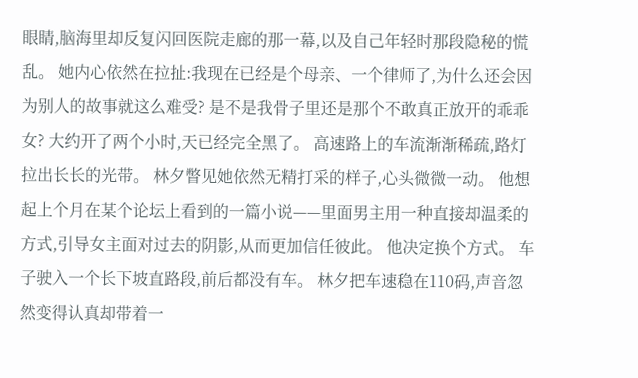眼睛,脑海里却反复闪回医院走廊的那一幕,以及自己年轻时那段隐秘的慌乱。 她内心依然在拉扯:我现在已经是个母亲、一个律师了,为什么还会因为别人的故事就这么难受? 是不是我骨子里还是那个不敢真正放开的乖乖女? 大约开了两个小时,天已经完全黑了。 高速路上的车流渐渐稀疏,路灯拉出长长的光带。 林夕瞥见她依然无精打采的样子,心头微微一动。 他想起上个月在某个论坛上看到的一篇小说——里面男主用一种直接却温柔的方式,引导女主面对过去的阴影,从而更加信任彼此。 他决定换个方式。 车子驶入一个长下坡直路段,前后都没有车。 林夕把车速稳在110码,声音忽然变得认真却带着一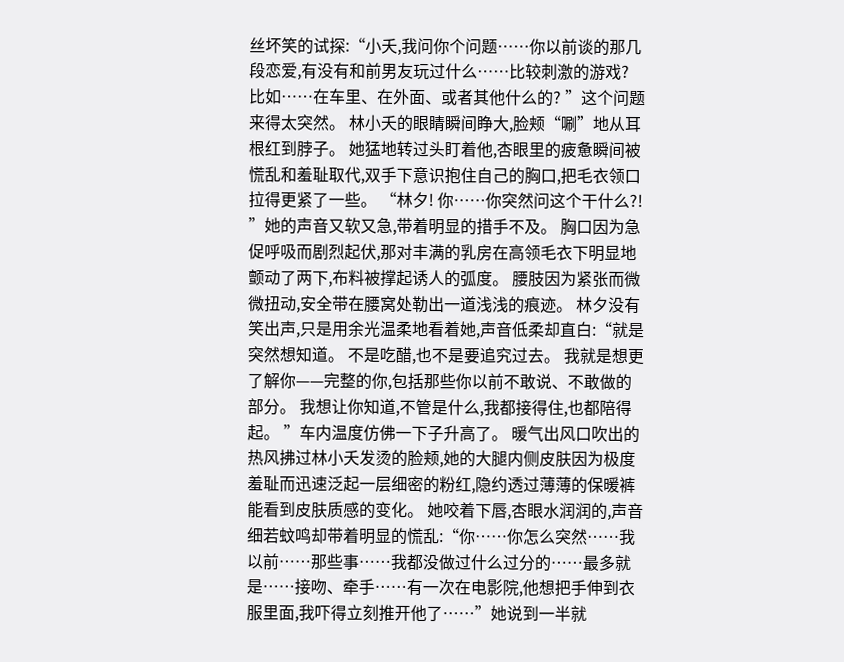丝坏笑的试探:“小夭,我问你个问题……你以前谈的那几段恋爱,有没有和前男友玩过什么……比较刺激的游戏? 比如……在车里、在外面、或者其他什么的? ”这个问题来得太突然。 林小夭的眼睛瞬间睁大,脸颊“唰”地从耳根红到脖子。 她猛地转过头盯着他,杏眼里的疲惫瞬间被慌乱和羞耻取代,双手下意识抱住自己的胸口,把毛衣领口拉得更紧了一些。 “林夕! 你……你突然问这个干什么?! ”她的声音又软又急,带着明显的措手不及。 胸口因为急促呼吸而剧烈起伏,那对丰满的乳房在高领毛衣下明显地颤动了两下,布料被撑起诱人的弧度。 腰肢因为紧张而微微扭动,安全带在腰窝处勒出一道浅浅的痕迹。 林夕没有笑出声,只是用余光温柔地看着她,声音低柔却直白:“就是突然想知道。 不是吃醋,也不是要追究过去。 我就是想更了解你——完整的你,包括那些你以前不敢说、不敢做的部分。 我想让你知道,不管是什么,我都接得住,也都陪得起。 ”车内温度仿佛一下子升高了。 暖气出风口吹出的热风拂过林小夭发烫的脸颊,她的大腿内侧皮肤因为极度羞耻而迅速泛起一层细密的粉红,隐约透过薄薄的保暖裤能看到皮肤质感的变化。 她咬着下唇,杏眼水润润的,声音细若蚊鸣却带着明显的慌乱:“你……你怎么突然……我以前……那些事……我都没做过什么过分的……最多就是……接吻、牵手……有一次在电影院,他想把手伸到衣服里面,我吓得立刻推开他了……”她说到一半就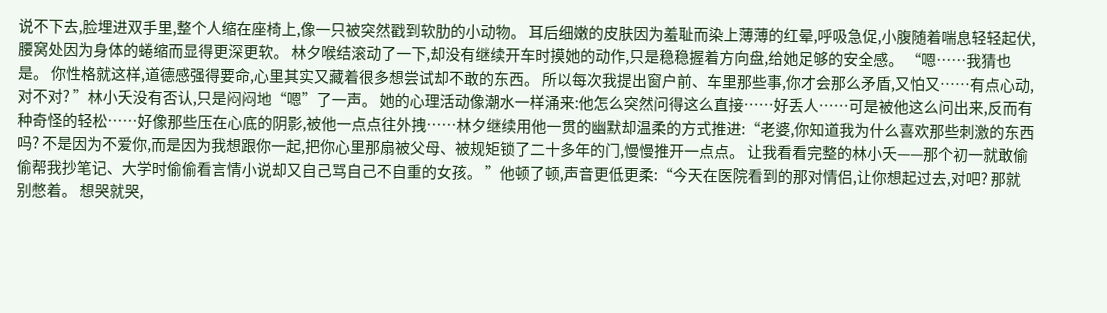说不下去,脸埋进双手里,整个人缩在座椅上,像一只被突然戳到软肋的小动物。 耳后细嫩的皮肤因为羞耻而染上薄薄的红晕,呼吸急促,小腹随着喘息轻轻起伏,腰窝处因为身体的蜷缩而显得更深更软。 林夕喉结滚动了一下,却没有继续开车时摸她的动作,只是稳稳握着方向盘,给她足够的安全感。 “嗯……我猜也是。 你性格就这样,道德感强得要命,心里其实又藏着很多想尝试却不敢的东西。 所以每次我提出窗户前、车里那些事,你才会那么矛盾,又怕又……有点心动,对不对? ”林小夭没有否认,只是闷闷地“嗯”了一声。 她的心理活动像潮水一样涌来:他怎么突然问得这么直接……好丢人……可是被他这么问出来,反而有种奇怪的轻松……好像那些压在心底的阴影,被他一点点往外拽……林夕继续用他一贯的幽默却温柔的方式推进:“老婆,你知道我为什么喜欢那些刺激的东西吗? 不是因为不爱你,而是因为我想跟你一起,把你心里那扇被父母、被规矩锁了二十多年的门,慢慢推开一点点。 让我看看完整的林小夭——那个初一就敢偷偷帮我抄笔记、大学时偷偷看言情小说却又自己骂自己不自重的女孩。 ”他顿了顿,声音更低更柔:“今天在医院看到的那对情侣,让你想起过去,对吧? 那就别憋着。 想哭就哭,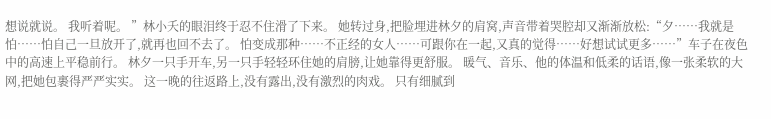想说就说。 我听着呢。 ”林小夭的眼泪终于忍不住滑了下来。 她转过身,把脸埋进林夕的肩窝,声音带着哭腔却又渐渐放松:“夕……我就是怕……怕自己一旦放开了,就再也回不去了。 怕变成那种……不正经的女人……可跟你在一起,又真的觉得……好想试试更多……”车子在夜色中的高速上平稳前行。 林夕一只手开车,另一只手轻轻环住她的肩膀,让她靠得更舒服。 暖气、音乐、他的体温和低柔的话语,像一张柔软的大网,把她包裹得严严实实。 这一晚的往返路上,没有露出,没有激烈的肉戏。 只有细腻到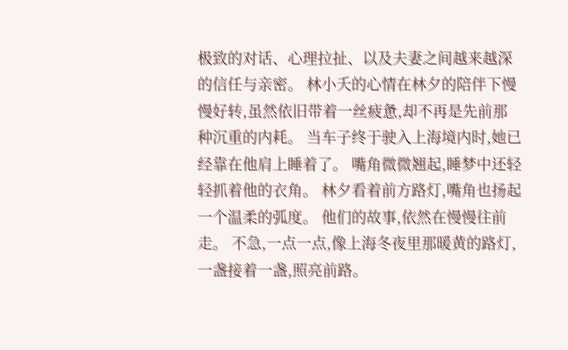极致的对话、心理拉扯、以及夫妻之间越来越深的信任与亲密。 林小夭的心情在林夕的陪伴下慢慢好转,虽然依旧带着一丝疲惫,却不再是先前那种沉重的内耗。 当车子终于驶入上海境内时,她已经靠在他肩上睡着了。 嘴角微微翘起,睡梦中还轻轻抓着他的衣角。 林夕看着前方路灯,嘴角也扬起一个温柔的弧度。 他们的故事,依然在慢慢往前走。 不急,一点一点,像上海冬夜里那暖黄的路灯,一盏接着一盏,照亮前路。